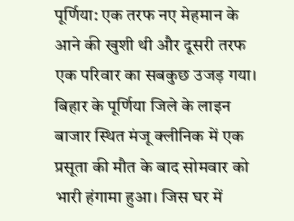पूर्णिया: एक तरफ नए मेहमान के आने की खुशी थी और दूसरी तरफ एक परिवार का सबकुछ उजड़ गया। बिहार के पूर्णिया जिले के लाइन बाजार स्थित मंजू क्लीनिक में एक प्रसूता की मौत के बाद सोमवार को भारी हंगामा हुआ। जिस घर में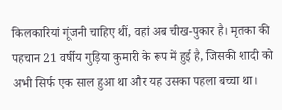किलकारियां गूंजनी चाहिए थीं, वहां अब चीख-पुकार है। मृतका की पहचान 21 वर्षीय गुड़िया कुमारी के रूप में हुई है, जिसकी शादी को अभी सिर्फ एक साल हुआ था और यह उसका पहला बच्चा था।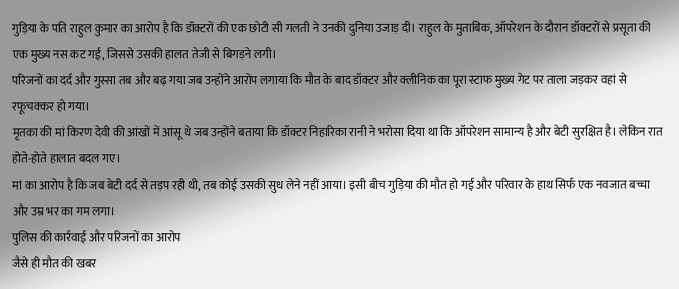गुड़िया के पति राहुल कुमार का आरोप है कि डॉक्टरों की एक छोटी सी गलती ने उनकी दुनिया उजाड़ दी। राहुल के मुताबिक, ऑपरेशन के दौरान डॉक्टरों से प्रसूता की एक मुख्य नस कट गई, जिससे उसकी हालत तेजी से बिगड़ने लगी।
परिजनों का दर्द और गुस्सा तब और बढ़ गया जब उन्होंने आरोप लगाया कि मौत के बाद डॉक्टर और क्लीनिक का पूरा स्टाफ मुख्य गेट पर ताला जड़कर वहां से रफूचक्कर हो गया।
मृतका की मां किरण देवी की आंखों में आंसू थे जब उन्होंने बताया कि डॉक्टर निहारिका रानी ने भरोसा दिया था कि ऑपरेशन सामान्य है और बेटी सुरक्षित है। लेकिन रात होते-होते हालात बदल गए।
मां का आरोप है कि जब बेटी दर्द से तड़प रही थी, तब कोई उसकी सुध लेने नहीं आया। इसी बीच गुड़िया की मौत हो गई और परिवार के हाथ सिर्फ एक नवजात बच्चा और उम्र भर का गम लगा।
पुलिस की कार्रवाई और परिजनों का आरोप
जैसे ही मौत की खबर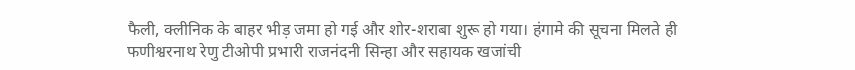फैली, क्लीनिक के बाहर भीड़ जमा हो गई और शोर-शराबा शुरू हो गया। हंगामे की सूचना मिलते ही फणीश्वरनाथ रेणु टीओपी प्रभारी राजनंदनी सिन्हा और सहायक खजांची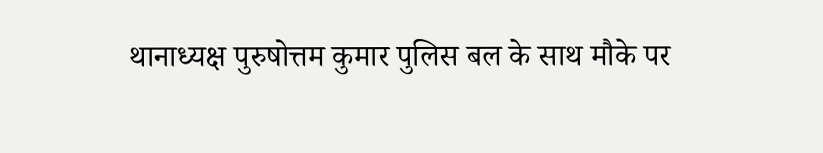थानाध्यक्ष पुरुषोत्तम कुमार पुलिस बल के साथ मौके पर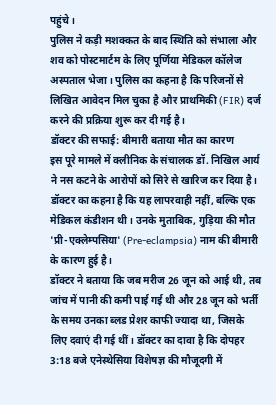पहुंचे।
पुलिस ने कड़ी मशक्कत के बाद स्थिति को संभाला और शव को पोस्टमार्टम के लिए पूर्णिया मेडिकल कॉलेज अस्पताल भेजा। पुलिस का कहना है कि परिजनों से लिखित आवेदन मिल चुका है और प्राथमिकी (FIR) दर्ज करने की प्रक्रिया शुरू कर दी गई है।
डॉक्टर की सफाई: बीमारी बताया मौत का कारण
इस पूरे मामले में क्लीनिक के संचालक डॉ. निखिल आर्य ने नस कटने के आरोपों को सिरे से खारिज कर दिया है।
डॉक्टर का कहना है कि यह लापरवाही नहीं, बल्कि एक मेडिकल कंडीशन थी। उनके मुताबिक, गुड़िया की मौत 'प्री-एक्लेम्पसिया' (Pre-eclampsia) नाम की बीमारी के कारण हुई है।
डॉक्टर ने बताया कि जब मरीज 26 जून को आई थी, तब जांच में पानी की कमी पाई गई थी और 28 जून को भर्ती के समय उनका ब्लड प्रेशर काफी ज्यादा था, जिसके लिए दवाएं दी गई थीं। डॉक्टर का दावा है कि दोपहर 3:18 बजे एनेस्थेसिया विशेषज्ञ की मौजूदगी में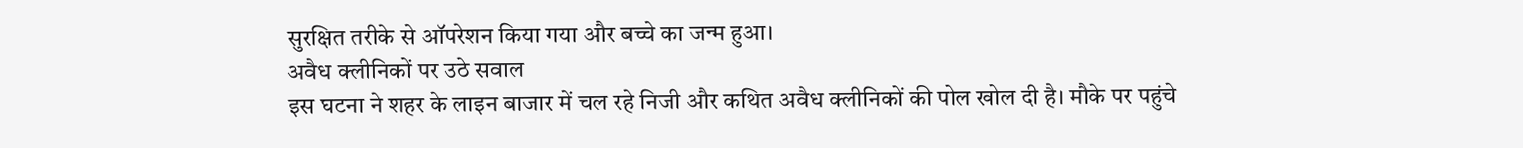सुरक्षित तरीके से ऑपरेशन किया गया और बच्चे का जन्म हुआ।
अवैध क्लीनिकों पर उठे सवाल
इस घटना ने शहर के लाइन बाजार में चल रहे निजी और कथित अवैध क्लीनिकों की पोल खोल दी है। मौके पर पहुंचे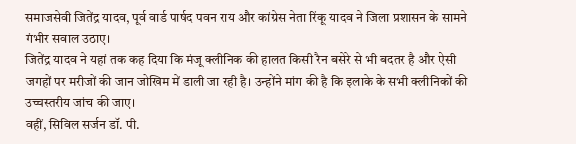समाजसेवी जितेंद्र यादव, पूर्व वार्ड पार्षद पवन राय और कांग्रेस नेता रिंकू यादव ने जिला प्रशासन के सामने गंभीर सवाल उठाए।
जितेंद्र यादव ने यहां तक कह दिया कि मंजू क्लीनिक की हालत किसी रैन बसेरे से भी बदतर है और ऐसी जगहों पर मरीजों की जान जोखिम में डाली जा रही है। उन्होंने मांग की है कि इलाके के सभी क्लीनिकों की उच्चस्तरीय जांच की जाए।
वहीं, सिविल सर्जन डॉ. पी.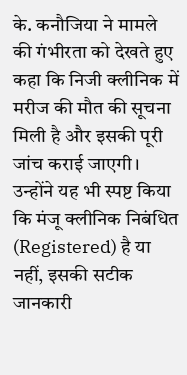के. कनौजिया ने मामले की गंभीरता को देखते हुए कहा कि निजी क्लीनिक में मरीज की मौत की सूचना मिली है और इसकी पूरी जांच कराई जाएगी।
उन्होंने यह भी स्पष्ट किया कि मंजू क्लीनिक निबंधित (Registered) है या नहीं, इसकी सटीक जानकारी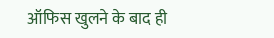ऑफिस खुलने के बाद ही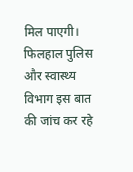मिल पाएगी। फिलहाल पुलिस और स्वास्थ्य विभाग इस बात की जांच कर रहे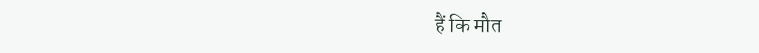हैं कि मौत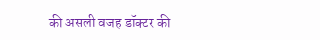की असली वजह डॉक्टर की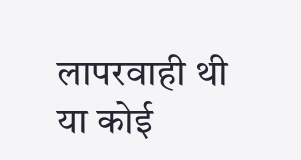लापरवाही थी या कोई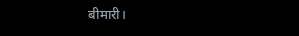बीमारी।